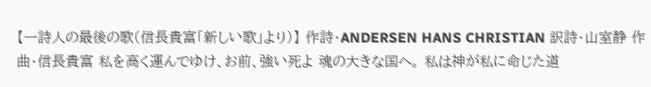【一詩人の最後の歌(信長貴富「新しい歌」より)】 作詩・ANDERSEN HANS CHRISTIAN 訳詩・山室静 作曲・信長貴富 私を高く運んでゆけ、お前、強い死よ 魂の大きな国へ。 私は神が私に命じた道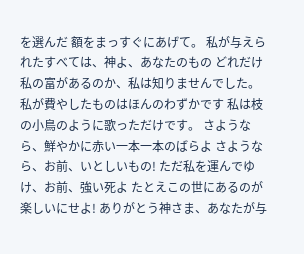を選んだ 額をまっすぐにあげて。 私が与えられたすべては、神よ、あなたのもの どれだけ私の富があるのか、私は知りませんでした。 私が費やしたものはほんのわずかです 私は枝の小鳥のように歌っただけです。 さようなら、鮮やかに赤い一本一本のばらよ さようなら、お前、いとしいもの! ただ私を運んでゆけ、お前、強い死よ たとえこの世にあるのが楽しいにせよ! ありがとう神さま、あなたが与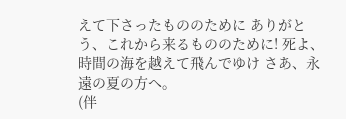えて下さったもののために ありがとう、これから来るもののために! 死よ、時間の海を越えて飛んでゆけ さあ、永遠の夏の方へ。
(伴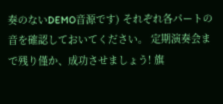奏のないDEMO音源です) それぞれ各パートの音を確認しておいてください。 定期演奏会まで残り僅か、成功させましょう! 旗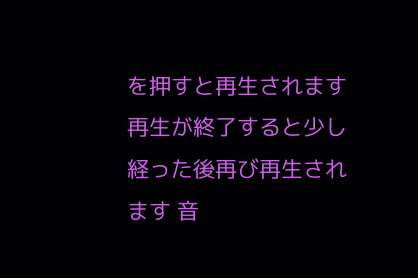を押すと再生されます 再生が終了すると少し経った後再び再生されます 音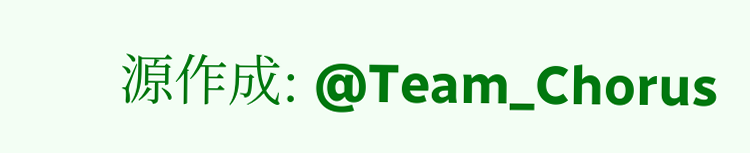源作成: @Team_Chorus